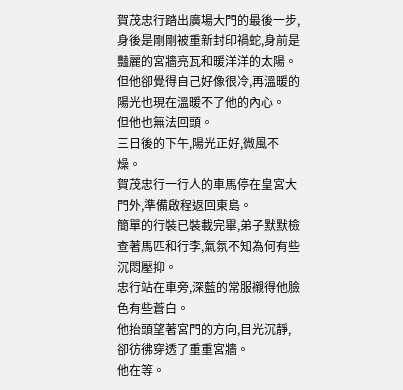賀茂忠行踏出廣場大門的最後一步,身後是剛剛被重新封印禍蛇,身前是豔麗的宮牆亮瓦和暖洋洋的太陽。
但他卻覺得自己好像很冷,再溫暖的陽光也現在溫暖不了他的內心。
但他也無法回頭。
三日後的下午,陽光正好,微風不燥。
賀茂忠行一行人的車馬停在皇宮大門外,準備啟程返回東島。
簡單的行裝已裝載完畢,弟子默默檢查著馬匹和行李,氣氛不知為何有些沉悶壓抑。
忠行站在車旁,深藍的常服襯得他臉色有些蒼白。
他抬頭望著宮門的方向,目光沉靜,卻彷彿穿透了重重宮牆。
他在等。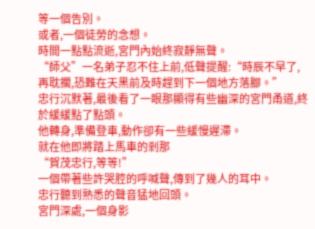等一個告別。
或者,一個徒勞的念想。
時間一點點流逝,宮門內始終寂靜無聲。
“師父”一名弟子忍不住上前,低聲提醒:“時辰不早了,再耽擱,恐難在天黑前及時趕到下一個地方落腳。”
忠行沉默著,最後看了一眼那顯得有些幽深的宮門甬道,終於緩緩點了點頭。
他轉身,準備登車,動作卻有一些緩慢遲滯。
就在他即將踏上馬車的剎那
“賀茂忠行,等等!”
一個帶著些許哭腔的呼喊聲,傳到了幾人的耳中。
忠行聽到熟悉的聲音猛地回頭。
宮門深處,一個身影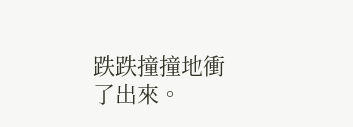跌跌撞撞地衝了出來。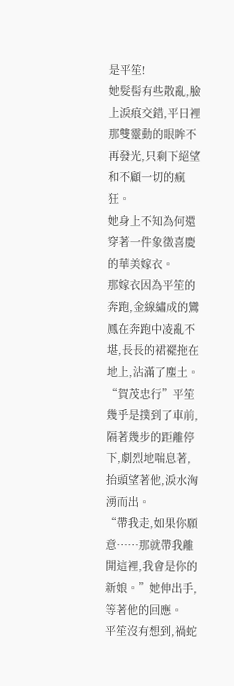是平笙!
她髮髻有些散亂,臉上淚痕交錯,平日裡那雙靈動的眼眸不再發光,只剩下絕望和不顧一切的瘋狂。
她身上不知為何還穿著一件象徵喜慶的華美嫁衣。
那嫁衣因為平笙的奔跑,金線繡成的鸞鳳在奔跑中凌亂不堪,長長的裙襬拖在地上,沾滿了塵土。
“賀茂忠行”平笙幾乎是撲到了車前,隔著幾步的距離停下,劇烈地喘息著,抬頭望著他,淚水洶湧而出。
“帶我走,如果你願意……那就帶我離開這裡,我會是你的新娘。”她伸出手,等著他的回應。
平笙沒有想到,禍蛇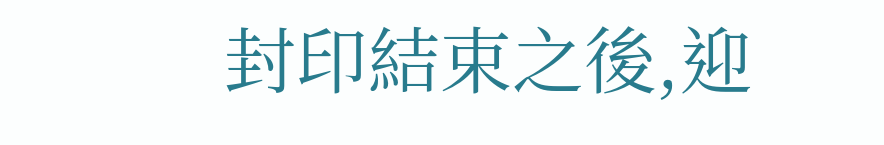封印結束之後,迎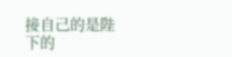接自己的是陛下的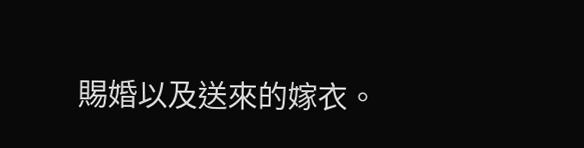賜婚以及送來的嫁衣。